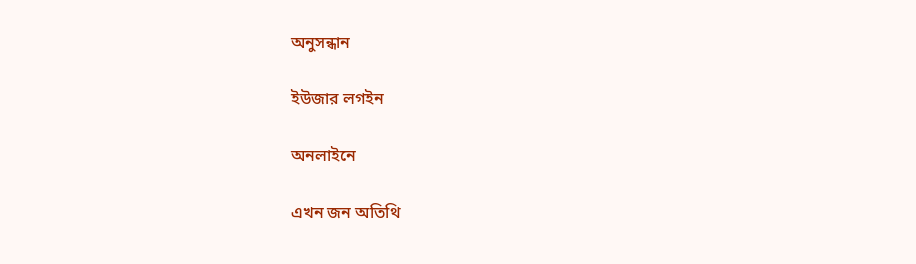অনুসন্ধান

ইউজার লগইন

অনলাইনে

এখন জন অতিথি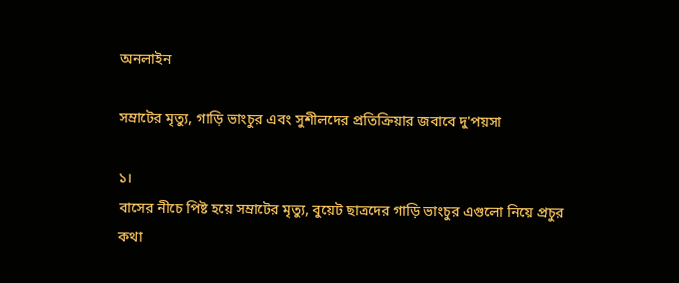অনলাইন

সম্রাটের মৃত্যু, গাড়ি ভাংচুর এবং সুশীলদের প্রতিক্রিয়ার জবাবে দু'পয়সা

১।
বাসের নীচে পিষ্ট হয়ে সম্রাটের মৃত্যু, বুয়েট ছাত্রদের গাড়ি ভাংচুর এগুলো নিয়ে প্রচুর কথা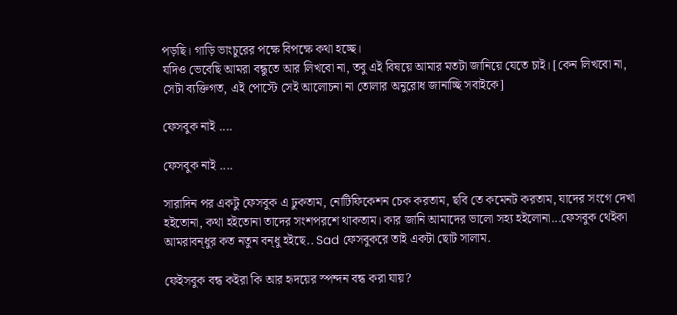পড়ছি। গাড়ি ভাংচুরের পক্ষে বিপক্ষে কথা হচ্ছে।
যদিও ভেবেছি আমরা বন্ধুতে আর লিখবো না, তবু এই বিষয়ে আমার মতটা জানিয়ে যেতে চাই। [কেন লিখবো না, সেটা ব্যক্তিগত, এই পোস্টে সেই আলোচনা না তোলার অনুরোধ জানাচ্ছি সবাইকে]

ফেসবুক নাই ....

ফেসবুক নাই ....

সারাদিন পর একটু ফেসবুক এ ঢুকতাম, নোটিফিকেশন চেক করতাম, ছবি তে কমেনট করতাম, যাদের সংগে দেখা হইতোনা, কথা হইতোনা তাদের সংশপরশে থাকতাম। কার জানি আমাদের ভালো সহ্য হইলোনা...ফেসবুক থেইকা আমরাবন্‌ধুর কত নতুন বন্‌ধু হইছে.. Sad ফেসবুকরে তাই একটা ছোট সালাম.

ফেইসবুক বন্ধ কইরা কি আর হৃদয়ের স্পন্দন বন্ধ করা যায়?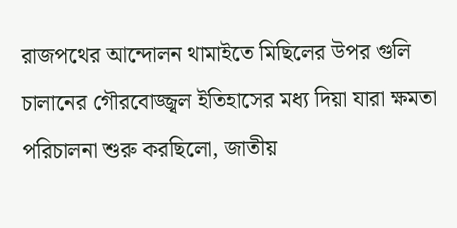রাজপথের আন্দোলন থামাইতে মিছিলের উপর গুলি চালানের গৌরবোজ্জ্বল ইতিহাসের মধ্য দিয়া যারা ক্ষমতা পরিচালনা শুরু করছিলো, জাতীয়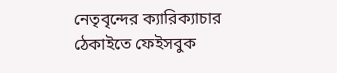নেতৃবৃন্দের ক্যারিক্যাচার ঠেকাইতে ফেইসবুক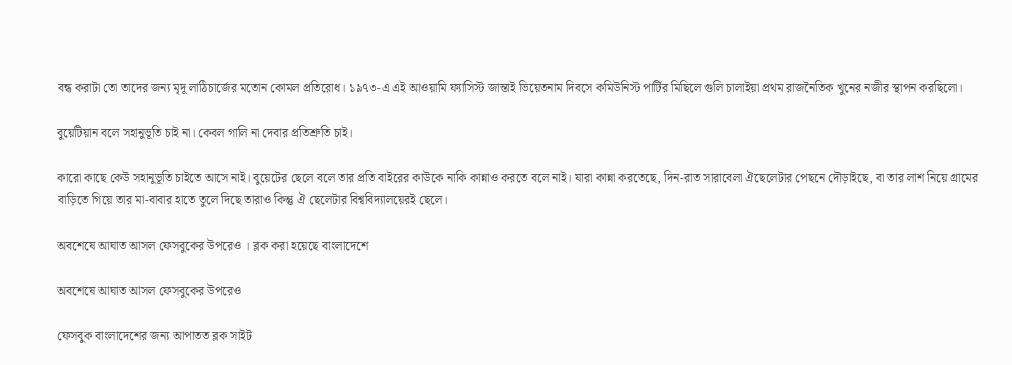বন্ধ করাটা তো তাদের জন্য মৃদূ লাঠিচার্জের মতোন কোমল প্রতিরোধ। ১৯৭৩-এ এই আওয়ামি ফ্যাসিস্ট জান্তাই ভিয়েতনাম দিবসে কমিউনিস্ট পার্টির মিছিলে গুলি চালাইয়া প্রথম রাজনৈতিক খুনের নজীর স্থাপন করছিলো।

বুয়েটিয়ান বলে সহানুভূতি চাই না। কেবল গালি না দেবার প্রতিশ্রুতি চাই।

কারো কাছে কেউ সহানুভূতি চাইতে আসে নাই। বুয়েটের ছেলে বলে তার প্রতি বাইরের কাউকে নাকি কান্নাও করতে বলে নাই। যারা কান্না করতেছে, দিন-রাত সারাবেলা ঐছেলেটার পেছনে দৌড়াইছে, বা তার লাশ নিয়ে গ্রামের বাড়িতে গিয়ে তার মা-বাবার হাতে তুলে দিছে তারাও কিন্তু ঐ ছেলেটার বিশ্ববিদ্যালয়েরই ছেলে।

অবশেষে আঘাত আসল ফেসবুকের উপরেও । ব্লক করা হয়েছে বাংলাদেশে

অবশেষে আঘাত আসল ফেসবুকের উপরেও

ফেসবুক বাংলাদেশের জন্য আপাতত ব্লক সাইট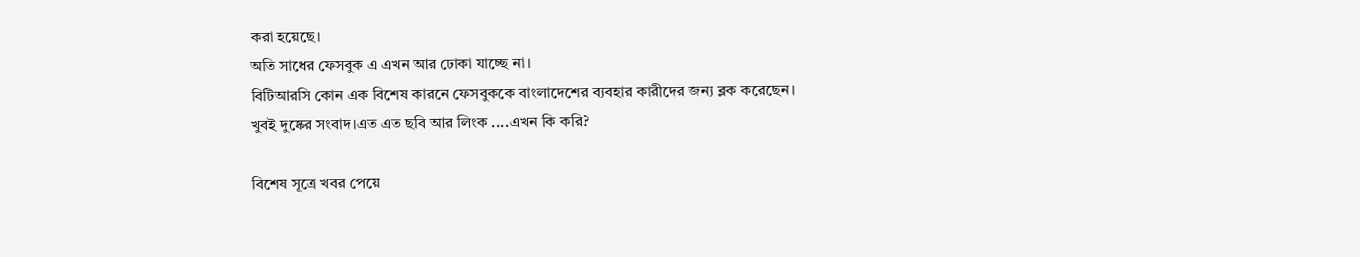করা হয়েছে।
অতি সাধের ফেসবুক এ এখন আর ঢোকা যাচ্ছে না।
বিটিআরসি কোন এক বিশেষ কারনে ফেসবুককে বাংলাদেশের ব্যবহার কারীদের জন্য ব্লক করেছেন।
খুবই দুষ্কের সংবাদ।এত এত ছবি আর লিংক ....এখন কি করি?

বিশেষ সূত্রে খবর পেয়ে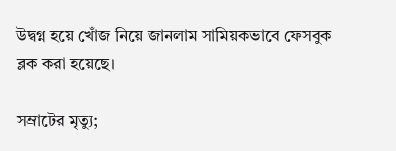উদ্বগ্ন হয়ে খোঁজ নিয়ে জানলাম সামিয়কভাবে ফেসবুক ব্লক করা হয়েছে।

সম্রাটের মৃত্যু;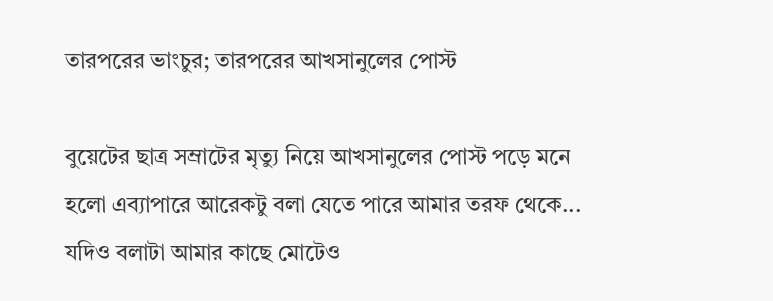তারপরের ভাংচুর; তারপরের আখসানুলের পোস্ট

বুয়েটের ছাত্র সম্রাটের মৃত্যু নিয়ে আখসানুলের পোস্ট পড়ে মনে হলো এব্যাপারে আরেকটু বলা যেতে পারে আমার তরফ থেকে... যদিও বলাটা আমার কাছে মোটেও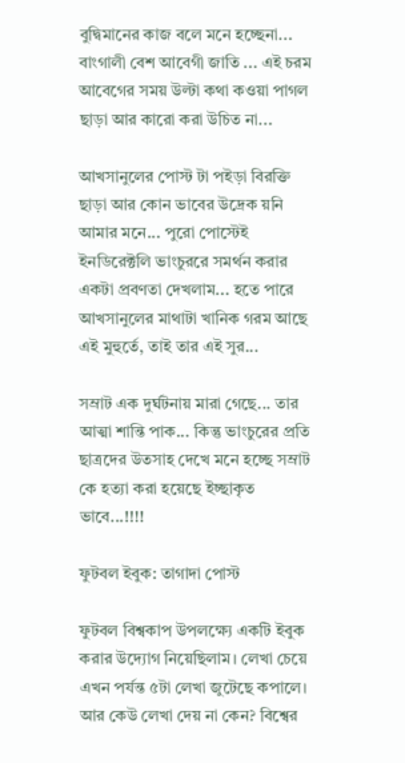বুদ্বিমানের কাজ বলে মনে হচ্ছেনা... বাংগালী বেশ আবেগী জাতি ... এই চরম আবেগের সময় উল্টা কথা কওয়া পাগল ছাড়া আর কারো করা উচিত না...

আখসানুলের পোস্ট টা পইড়া বিরক্তি ছাড়া আর কোন ভাবের উদ্রেক য়নি আমার মনে... পুরো পোস্টেই ইনডিরেক্টলি ভাংচুররে সমর্থন করার একটা প্রবণতা দেখলাম... হতে পারে আখসানুলের মাথাটা খানিক গরম আছে এই মুহুর্তে, তাই তার এই সুর...

সম্রাট এক দুর্ঘটনায় মারা গেছে... তার আত্মা শান্তি পাক... কিন্তু ভাংচুরের প্রতি ছাত্রদের উতসাহ দেখে মনে হচ্ছে সম্রাট কে হত্যা করা হয়েছে ইচ্ছাকৃত ভাবে...!!!!

ফুটবল ইবুক: তাগাদা পোস্ট

ফুটবল বিশ্বকাপ উপলক্ষ্যে একটি ইবুক করার উদ্যোগ নিয়েছিলাম। লেখা চেয়ে এখন পর্যন্ত ৫টা লেখা জুটেছে কপালে। আর কেউ লেখা দেয় না কেন? বিশ্বের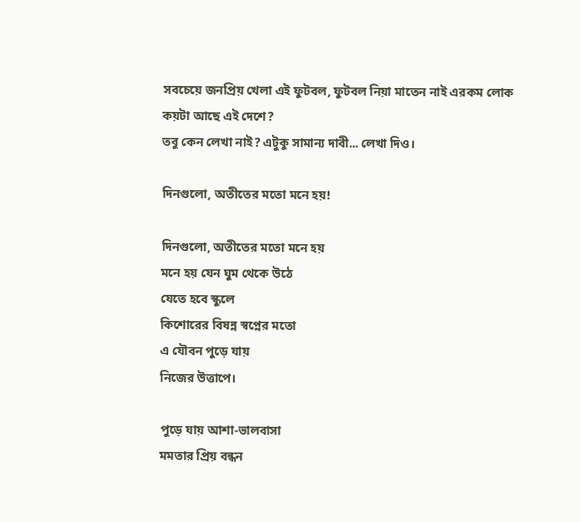সবচেয়ে জনপ্রিয় খেলা এই ফুটবল, ফুটবল নিয়া মাতেন নাই এরকম লোক কয়টা আছে এই দেশে?
তবু কেন লেখা নাই? এটুকু সামান্য দাবী... লেখা দিও।

দিনগুলো, অতীতের মতো মনে হয়!

দিনগুলো, অতীতের মতো মনে হয়
মনে হয় যেন ঘুম থেকে উঠে
যেতে হবে স্কুলে
কিশোরের বিষন্ন স্বপ্নের মতো
এ যৌবন পুড়ে যায়
নিজের উত্তাপে।

পুড়ে যায় আশা-ভালবাসা
মমতার প্রিয় বন্ধন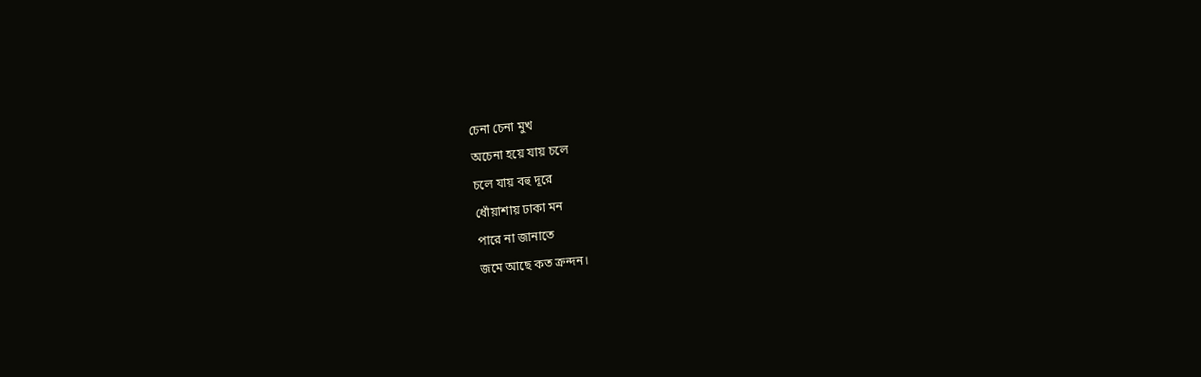চেনা চেনা মুখ
অচেনা হয়ে যায় চলে
চলে যায় বহু দূরে
ধোঁয়াশায় ঢাকা মন
পারে না জানাতে
জমে আছে কত ক্রন্দন।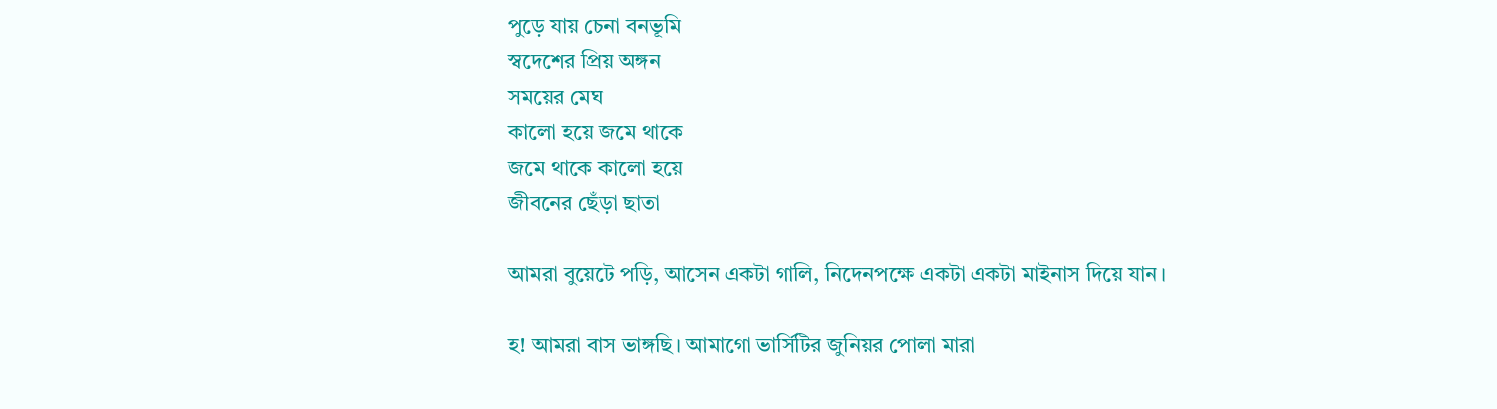পুড়ে যায় চেনা বনভূমি
স্বদেশের প্রিয় অঙ্গন
সময়ের মেঘ
কালো হয়ে জমে থাকে
জমে থাকে কালো হয়ে
জীবনের ছেঁড়া ছাতা

আমরা বুয়েটে পড়ি, আসেন একটা গালি, নিদেনপক্ষে একটা একটা মাইনাস দিয়ে যান।

হ! আমরা বাস ভাঙ্গছি। আমাগো ভার্সিটির জুনিয়র পোলা মারা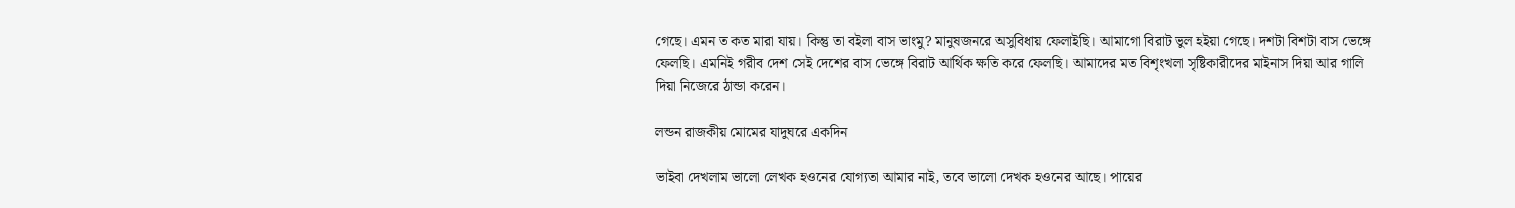গেছে। এমন ত কত মারা যায়। কিন্তু তা বইলা বাস ভাংমু? মানুষজনরে অসুবিধায় ফেলাইছি। আমাগো বিরাট ভুল হইয়া গেছে। দশটা বিশটা বাস ভেঙ্গে ফেলছি। এমনিই গরীব দেশ সেই দেশের বাস ভেঙ্গে বিরাট আর্থিক ক্ষতি করে ফেলছি। আমাদের মত বিশৃংখলা সৃষ্টিকারীদের মাইনাস দিয়া আর গালি দিয়া নিজেরে ঠান্ডা করেন।

লন্ডন রাজকীয় মোমের যাদুঘরে একদিন

ভাইবা দেখলাম ভালো লেখক হওনের যোগ্যতা আমার নাই, তবে ভালো দেখক হওনের আছে। পায়ের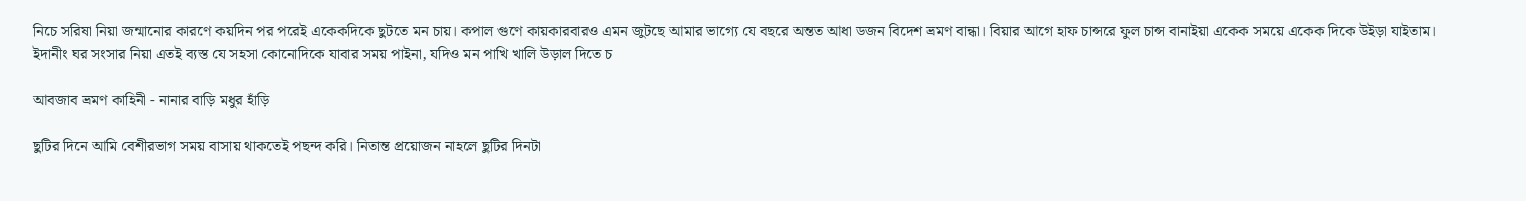নিচে সরিষা নিয়া জন্মানোর কারণে কয়দিন পর পরেই একেকদিকে ছুটতে মন চায়। কপাল গুণে কায়কারবারও এমন জুটছে আমার ভাগ্যে যে বছরে অন্তত আধা ডজন বিদেশ ভ্রমণ বান্ধা। বিয়ার আগে হাফ চান্সরে ফুল চান্স বানাইয়া একেক সময়ে একেক দিকে উইড়া যাইতাম। ইদানীং ঘর সংসার নিয়া এতই ব্যস্ত যে সহসা কোনোদিকে যাবার সময় পাইনা, যদিও মন পাখি খালি উড়াল দিতে চ

আবজাব ভ্রমণ কাহিনী - নানার বাড়ি মধুর হাঁড়ি

ছুটির দিনে আমি বেশীরভাগ সময় বাসায় থাকতেই পছন্দ করি। নিতান্ত প্রয়োজন নাহলে ছুটির দিনটা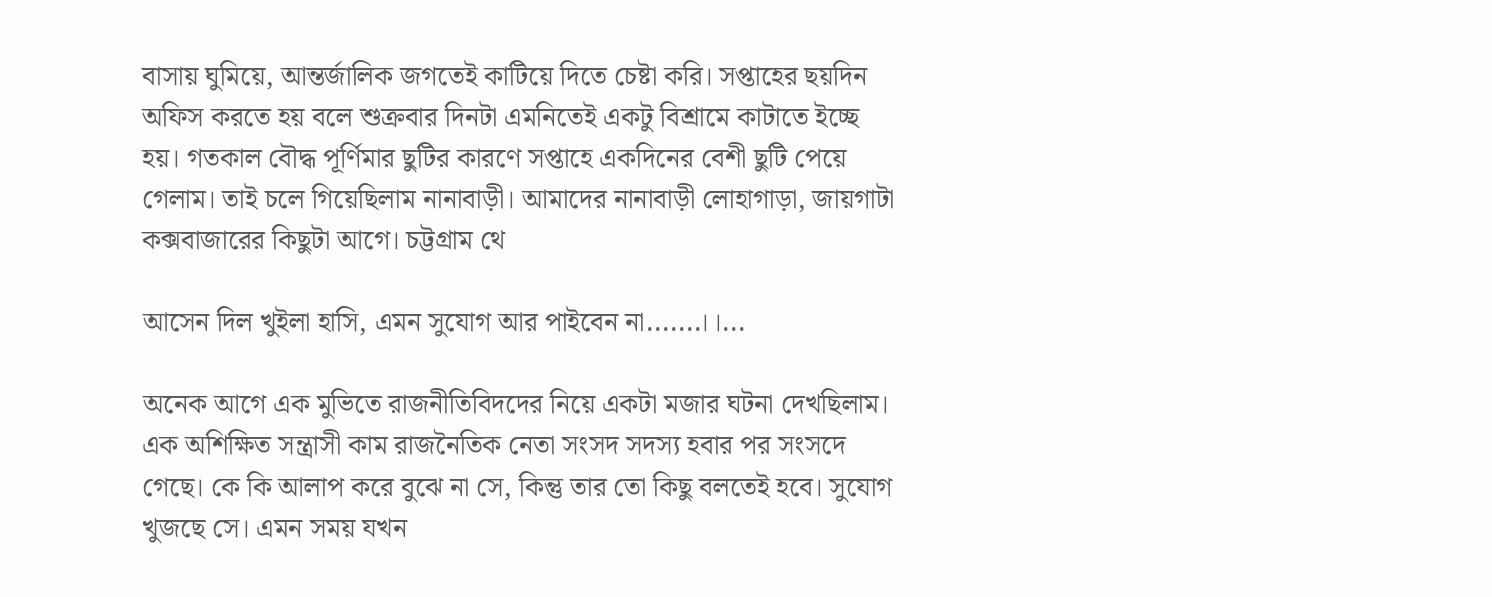বাসায় ঘুমিয়ে, আন্তর্জালিক জগতেই কাটিয়ে দিতে চেষ্টা করি। সপ্তাহের ছয়দিন অফিস করতে হয় বলে শুক্রবার দিনটা এমনিতেই একটু বিশ্রামে কাটাতে ইচ্ছে হয়। গতকাল বৌদ্ধ পূর্ণিমার ছুটির কারণে সপ্তাহে একদিনের বেশী ছুটি পেয়ে গেলাম। তাই চলে গিয়েছিলাম নানাবাড়ী। আমাদের নানাবাড়ী লোহাগাড়া, জায়গাটা কক্সবাজারের কিছুটা আগে। চট্টগ্রাম থে

আসেন দিল খুইলা হাসি, এমন সুযোগ আর পাইবেন না.......।।...

অনেক আগে এক মুভিতে রাজনীতিবিদদের নিয়ে একটা মজার ঘটনা দেখছিলাম। এক অশিক্ষিত সন্ত্রাসী কাম রাজনৈতিক নেতা সংসদ সদস্য হবার পর সংসদে গেছে। কে কি আলাপ করে বুঝে না সে, কিন্তু তার তো কিছু বলতেই হবে। সুযোগ খুজছে সে। এমন সময় যখন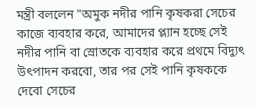মন্ত্রী বললেন "অমুক নদীর পানি কৃষকরা সেচের কাজে ব্যবহার করে, আমাদের প্ল্যান হচ্ছে সেই নদীর পানি বা স্রোতকে ব্যবহার করে প্রথমে বিদ্যুৎ উৎপাদন করবো, তার পর সেই পানি কৃষককে দেবো সেচের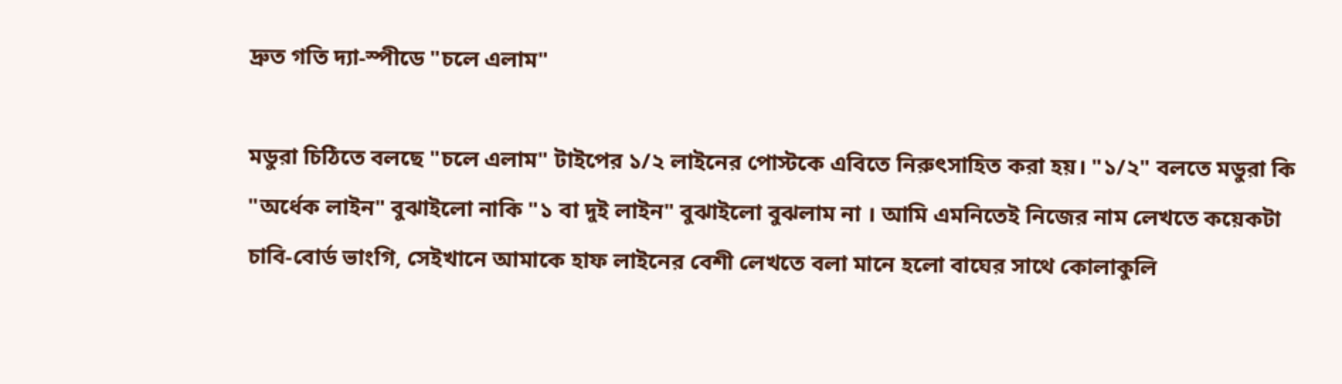দ্রুত গতি দ্যা-স্পীডে "চলে এলাম"

মডুরা চিঠিতে বলছে "চলে এলাম" টাইপের ১/২ লাইনের পোস্টকে এবিতে নিরুৎসাহিত করা হয়। "১/২" বলতে মডুরা কি "অর্ধেক লাইন" বুঝাইলো নাকি "১ বা দুই লাইন" বুঝাইলো বুঝলাম না । আমি এমনিতেই নিজের নাম লেখতে কয়েকটা চাবি-বোর্ড ভাংগি, সেইখানে আমাকে হাফ লাইনের বেশী লেখতে বলা মানে হলো বাঘের সাথে কোলাকুলি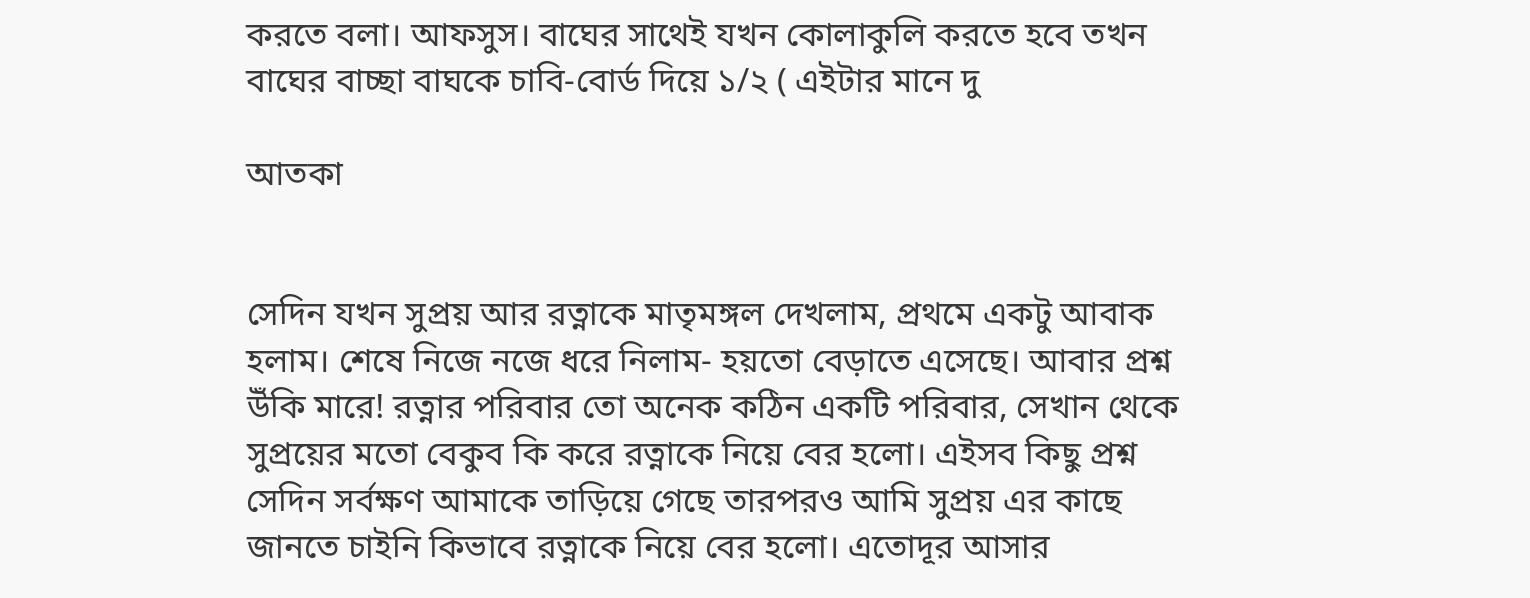করতে বলা। আফসুস। বাঘের সাথেই যখন কোলাকুলি করতে হবে তখন বাঘের বাচ্ছা বাঘকে চাবি-বোর্ড দিয়ে ১/২ ( এইটার মানে দু

আতকা


সেদিন যখন সুপ্রয় আর রত্নাকে মাতৃমঙ্গল দেখলাম, প্রথমে একটু আবাক হলাম। শেষে নিজে নজে ধরে নিলাম- হয়তো বেড়াতে এসেছে। আবার প্রশ্ন উঁকি মারে! রত্নার পরিবার তো অনেক কঠিন একটি পরিবার, সেখান থেকে সুপ্রয়ের মতো বেকুব কি করে রত্নাকে নিয়ে বের হলো। এইসব কিছু প্রশ্ন সেদিন সর্বক্ষণ আমাকে তাড়িয়ে গেছে তারপরও আমি সুপ্রয় এর কাছে জানতে চাইনি কিভাবে রত্নাকে নিয়ে বের হলো। এতোদূর আসার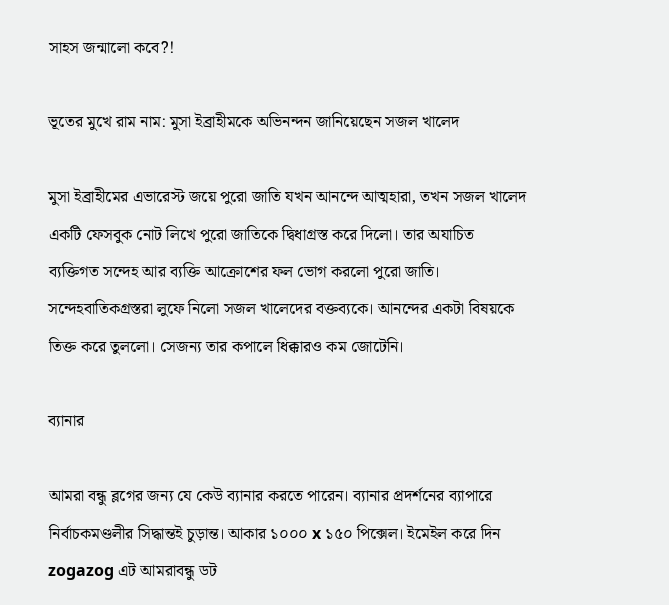সাহস জন্মালো কবে?!

ভূতের মুখে রাম নাম: মুসা ইব্রাহীমকে অভিনন্দন জানিয়েছেন সজল খালেদ

মুসা ইব্রাহীমের এভারেস্ট জয়ে পুরো জাতি যখন আনন্দে আত্মহারা, তখন সজল খালেদ একটি ফেসবুক নোট লিখে পুরো জাতিকে দ্বিধাগ্রস্ত করে দিলো। তার অযাচিত ব্যক্তিগত সন্দেহ আর ব্যক্তি আক্রোশের ফল ভোগ করলো পুরো জাতি। সন্দেহবাতিকগ্রস্তরা লুফে নিলো সজল খালেদের বক্তব্যকে। আনন্দের একটা বিষয়কে তিক্ত করে তুললো। সেজন্য তার কপালে ধিক্কারও কম জোটেনি।

ব্যানার

আমরা বন্ধু ব্লগের জন্য যে কেউ ব্যানার করতে পারেন। ব্যানার প্রদর্শনের ব্যাপারে নির্বাচকমণ্ডলীর সিদ্ধান্তই চুড়ান্ত। আকার ১০০০ x ১৫০ পিক্সেল। ইমেইল করে দিন zogazog এট আমরাবন্ধু ডট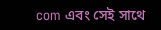com এবং সেই সাথে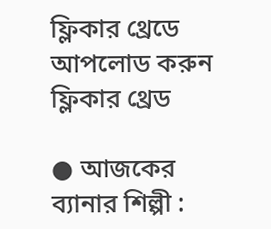ফ্লিকার থ্রেডে আপলোড করুন ফ্লিকার থ্রেড

● আজকের ব্যানার শিল্পী :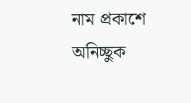নাম প্রকাশে অনিচ্ছুক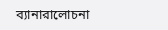ব্যানারালোচনা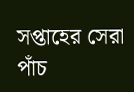সপ্তাহের সেরা পাঁচ